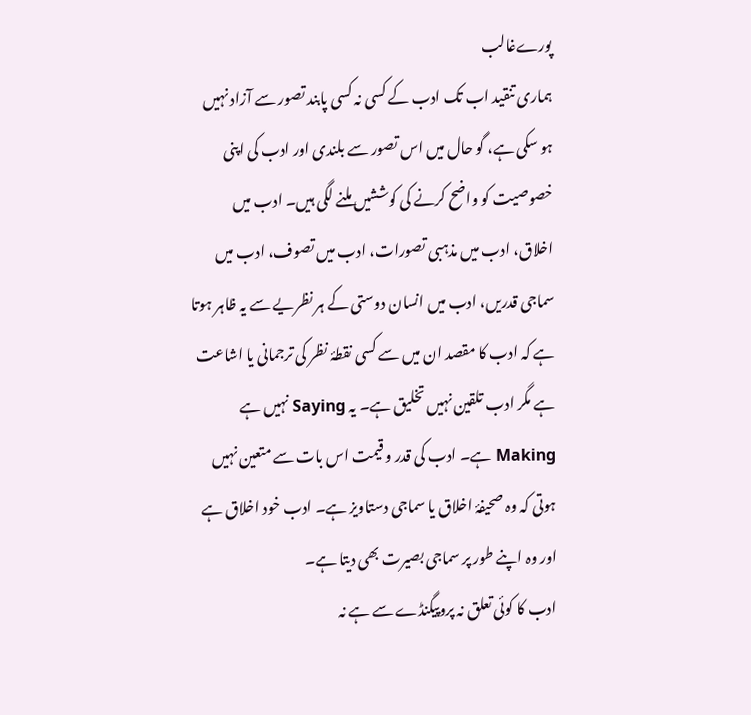پورےغالب
ہماری تنقید اب تک ادب کے کسی نہ کسی پابند تصور سے آزاد نہیں ہو سکی ہے، گو حال میں اس تصور سے بلندی اور ادب کی اپنی خصوصیت کو واضح کرنے کی کوششیں ملنے لگی ہیں۔ ادب میں اخلاق، ادب میں مذہبی تصورات، ادب میں تصوف، ادب میں سماجی قدریں، ادب میں انسان دوستی کے ہر نظریے سے یہ ظاہر ہوتا ہے کہ ادب کا مقصد ان میں سے کسی نقطۂ نظر کی ترجمانی یا اشاعت ہے مگر ادب تلقین نہیں تخلیق ہے۔ یہ Saying نہیں ہے Making ہے۔ ادب کی قدر و قیمت اس بات سے متعین نہیں ہوتی کہ وہ صحیفۂ اخلاق یا سماجی دستاویز ہے۔ ادب خود اخلاق ہے اور وہ اپنے طور پر سماجی بصیرت بھی دیتا ہے۔
ادب کا کوئی تعلق نہ پروپیگنڈے سے ہے نہ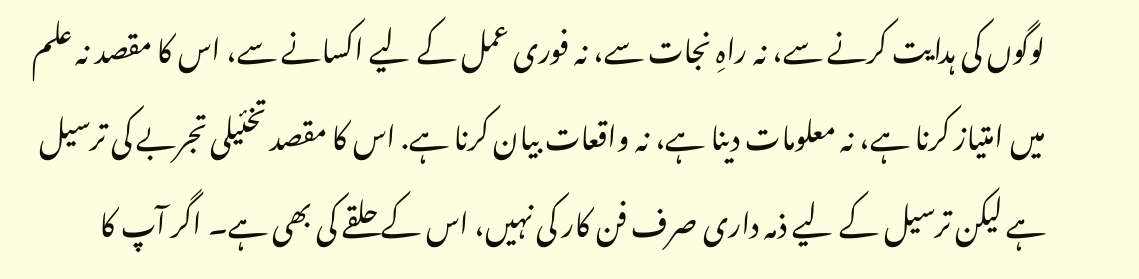لوگوں کی ہدایت کرنے سے، نہ راہِ نجات سے، نہ فوری عمل کے لیے اکسانے سے، اس کا مقصد نہ علم میں امتیاز کرنا ہے، نہ معلومات دینا ہے، نہ واقعات بیان کرنا ہے. اس کا مقصد تخئیلی تجربے کی ترسیل ہے لیکن ترسیل کے لیے ذمہ داری صرف فن کار کی نہیں، اس کے حلقے کی بھی ہے۔ اگر آپ کا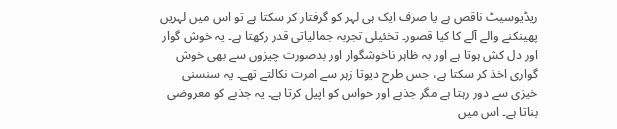ریڈیوسیٹ ناقص ہے یا صرف ایک ہی لہر کو گرفتار کر سکتا ہے تو اس میں لہریں پھینکنے والے آلے کا کیا قصور۔ تخئیلی تجربہ جمالیاتی قدر رکھتا ہے۔ یہ خوش گوار اور دل کش ہوتا ہے اور بہ ظاہر ناخوشگوار اور بدصورت چیزوں سے بھی خوش گواری اخذ کر سکتا ہے، جس طرح دیوتا زہر سے امرت نکالتے تھے۔ یہ سنسنی خیزی سے دور رہتا ہے مگر جذبے اور حواس کو اپیل کرتا ہے۔ یہ جذبے کو معروضی بناتا ہے۔ اس میں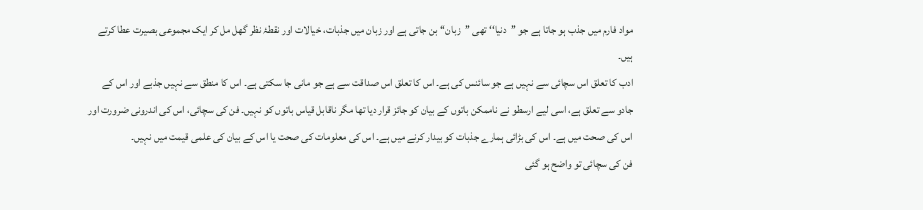مواد فارم میں جذب ہو جاتا ہے جو ’’دنیا‘‘ تھی ’’زبان‘‘ بن جاتی ہے اور زبان میں جذبات، خیالات اور نقطۂ نظر گھل مل کر ایک مجموعی بصیرت عطا کرتے ہیں۔
ادب کا تعلق اس سچائی سے نہیں ہے جو سائنس کی ہے۔ اس کا تعلق اس صداقت سے ہے جو مانی جا سکتی ہے۔ اس کا منطق سے نہیں جذبے اور اس کے جادو سے تعلق ہے، اسی لیے ارسطو نے ناممکن باتوں کے بیان کو جائز قرار دیا تھا مگر ناقابل قیاس باتوں کو نہیں۔ فن کی سچائی، اس کی اندرونی ضرورت اور اس کی صحت میں ہے۔ اس کی بڑائی ہمارے جذبات کو بیدار کرنے میں ہے۔ اس کی معلومات کی صحت یا اس کے بیان کی علمی قیمت میں نہیں۔
فن کی سچائی تو واضح ہو گئی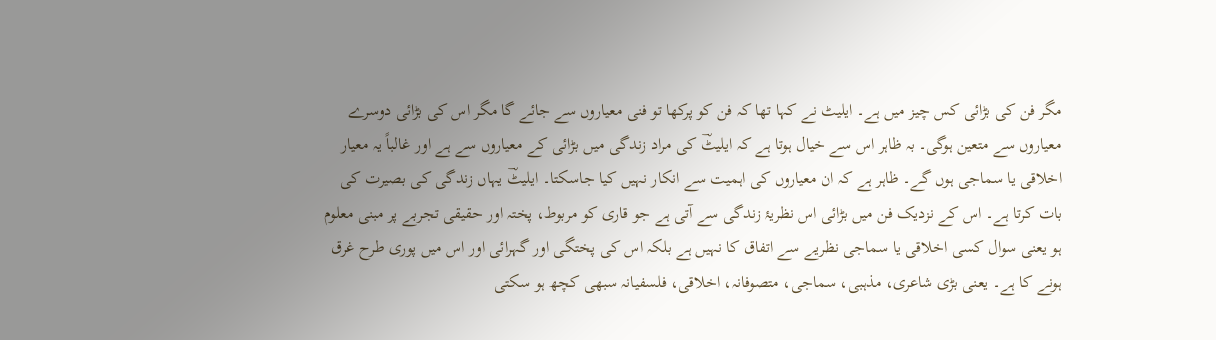مگر فن کی بڑائی کس چیز میں ہے۔ ایلیٹ نے کہا تھا کہ فن کو پرکھا تو فنی معیاروں سے جائے گا مگر اس کی بڑائی دوسرے معیاروں سے متعین ہوگی۔ بہ ظاہر اس سے خیال ہوتا ہے کہ ایلیٹؔ کی مراد زندگی میں بڑائی کے معیاروں سے ہے اور غالباً یہ معیار اخلاقی یا سماجی ہوں گے۔ ظاہر ہے کہ ان معیاروں کی اہمیت سے انکار نہیں کیا جاسکتا۔ ایلیٹؔ یہاں زندگی کی بصیرت کی بات کرتا ہے۔ اس کے نزدیک فن میں بڑائی اس نظریۂ زندگی سے آتی ہے جو قاری کو مربوط، پختہ اور حقیقی تجربے پر مبنی معلوم ہو یعنی سوال کسی اخلاقی یا سماجی نظریے سے اتفاق کا نہیں ہے بلکہ اس کی پختگی اور گہرائی اور اس میں پوری طرح غرق ہونے کا ہے۔ یعنی بڑی شاعری، مذہبی، سماجی، متصوفانہ، اخلاقی، فلسفیانہ سبھی کچھ ہو سکتی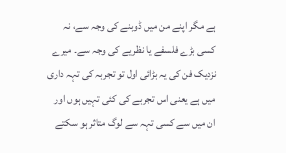ہے مگر اپنے من میں ڈوبنے کی وجہ سے، نہ کسی بڑے فلسفے یا نظریے کی وجہ سے۔ میرے نزدیک فن کی یہ بڑائی اول تو تجربہ کی تہہ داری میں ہے یعنی اس تجربے کی کئی تہیں ہوں اور ان میں سے کسی تہہ سے لوگ متاثر ہو سکتے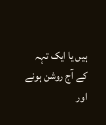ہیں یا ایک تہہ کے آج روشن ہونے اور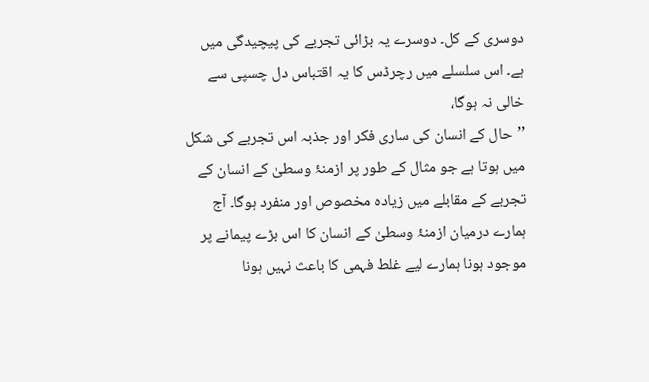دوسری کے کل۔ دوسرے یہ بڑائی تجربے کی پیچیدگی میں ہے۔ اس سلسلے میں رچرڈس کا یہ اقتباس دل چسپی سے خالی نہ ہوگا،
’’حال کے انسان کی ساری فکر اور جذبہ اس تجربے کی شکل میں ہوتا ہے جو مثال کے طور پر ازمنۂ وسطیٰ کے انسان کے تجربے کے مقابلے میں زیادہ مخصوص اور منفرد ہوگا۔ آج ہمارے درمیان ازمنۂ وسطیٰ کے انسان کا اس بڑے پیمانے پر موجود ہونا ہمارے لیے غلط فہمی کا باعث نہیں ہونا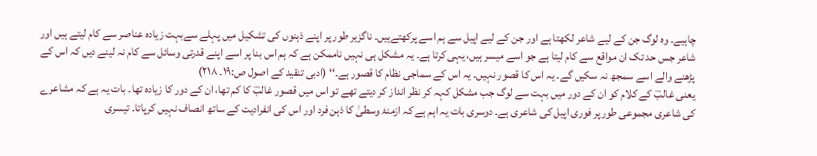چاہیے۔ وہ لوگ جن کے لیے شاعر لکھتا ہے اور جن کے لیے اپیل سے ہم اسے پرکھتےہیں۔ ناگزیر طور پر اپنے ذہنوں کی تشکیل میں پہلے سےبہت زیادہ عناصر سے کام لیتے ہیں اور شاعر جس حد تک ان مواقع سے کام لیتا ہے جو اسے میسر ہیں، یہی کرتا ہے۔ یہ مشکل ہی نہیں ناممکن ہے کہ ہم اس بنا پر اسے اپنے قدرتی وسائل سے کام نہ لینے دیں کہ اس کے پڑھنے والے اسے سمجھ نہ سکیں گے۔ یہ اس کا قصور نہیں۔ یہ اس کے سماجی نظام کا قصور ہے۔‘‘ (ادبی تنقید کے اصول ص:۱۹۔ ۲۱۸)
یعنی غالبؔ کے کلام کو ان کے دور میں بہت سے لوگ جب مشکل کہہ کر نظر انداز کر دیتے تھے تو اس میں قصور غالبؔ کا کم تھا، ان کے دور کا زیادہ تھا۔ بات یہ ہے کہ مشاعرے کی شاعری مجموعی طورپر فوری اپیل کی شاعری ہے۔ دوسری بات یہ اہم ہے کہ ازمنۂ وسطیٰ کا ذہن فرد اور اس کی انفرادیت کے ساتھ انصاف نہیں کرپاتا۔ تیسری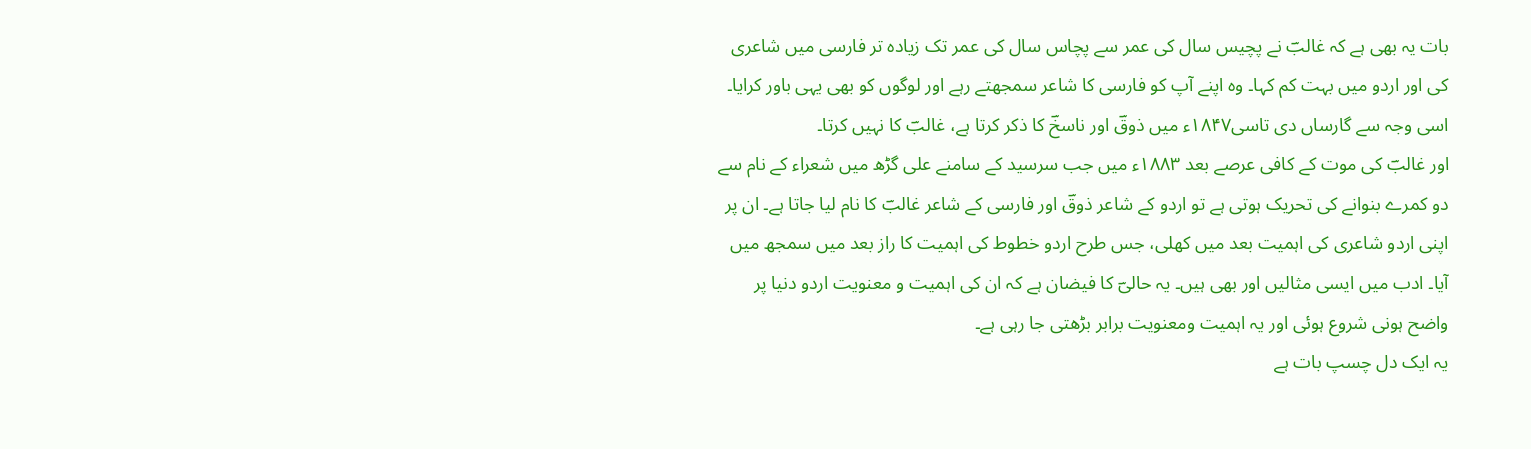بات یہ بھی ہے کہ غالبؔ نے پچیس سال کی عمر سے پچاس سال کی عمر تک زیادہ تر فارسی میں شاعری کی اور اردو میں بہت کم کہا۔ وہ اپنے آپ کو فارسی کا شاعر سمجھتے رہے اور لوگوں کو بھی یہی باور کرایا۔ اسی وجہ سے گارساں دی تاسی۱۸۴۷ء میں ذوقؔ اور ناسخؔ کا ذکر کرتا ہے، غالبؔ کا نہیں کرتا۔
اور غالبؔ کی موت کے کافی عرصے بعد ۱۸۸۳ء میں جب سرسید کے سامنے علی گڑھ میں شعراء کے نام سے دو کمرے بنوانے کی تحریک ہوتی ہے تو اردو کے شاعر ذوقؔ اور فارسی کے شاعر غالبؔ کا نام لیا جاتا ہے۔ ان پر اپنی اردو شاعری کی اہمیت بعد میں کھلی، جس طرح اردو خطوط کی اہمیت کا راز بعد میں سمجھ میں آیا۔ ادب میں ایسی مثالیں اور بھی ہیں۔ یہ حالیؔ کا فیضان ہے کہ ان کی اہمیت و معنویت اردو دنیا پر واضح ہونی شروع ہوئی اور یہ اہمیت ومعنویت برابر بڑھتی جا رہی ہے۔
یہ ایک دل چسپ بات ہے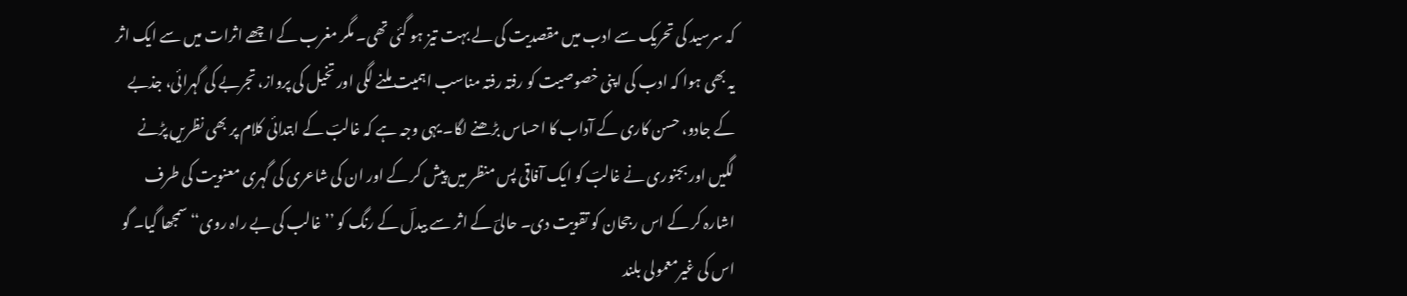کہ سرسید کی تحریک سے ادب میں مقصدیت کی لے بہت تیز ہو گئی تھی۔ مگر مغرب کے اچھے اثرات میں سے ایک اثر یہ بھی ہوا کہ ادب کی اپنی خصوصیت کو رفتہ رفتہ مناسب اہمیت ملنے لگی اور تخیل کی پرواز، تجربے کی گہرائی، جذبے کے جادو، حسن کاری کے آداب کا احساس بڑھنے لگا۔ یہی وجہ ہے کہ غالبؔ کے ابتدائی کلام پر بھی نظریں پڑنے لگیں اور بجنوری نے غالبؔ کو ایک آفاقی پس منظر میں پیش کر کے اور ان کی شاعری کی گہری معنویت کی طرف اشارہ کر کے اس رجحان کو تقویت دی۔ حالیؔ کے اثر سے بیدلؔ کے رنگ کو ’’غالب کی بے راہ روی‘‘سمجھا گیا۔ گو اس کی غیرمعمولی بلند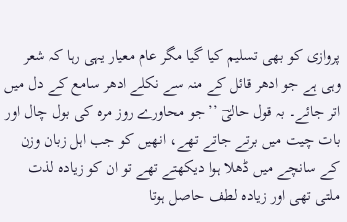پروازی کو بھی تسلیم کیا گیا مگر عام معیار یہی رہا کہ شعر وہی ہے جو ادھر قائل کے منہ سے نکلے ادھر سامع کے دل میں اتر جائے۔ بہ قول حالیؔ ’’جو محاورے روز مرہ کی بول چال اور بات چیت میں برتے جاتے تھے، انھیں کو جب اہل زبان وزن کے سانچے میں ڈھلا ہوا دیکھتے تھے تو ان کو زیادہ لذت ملتی تھی اور زیادہ لطف حاصل ہوتا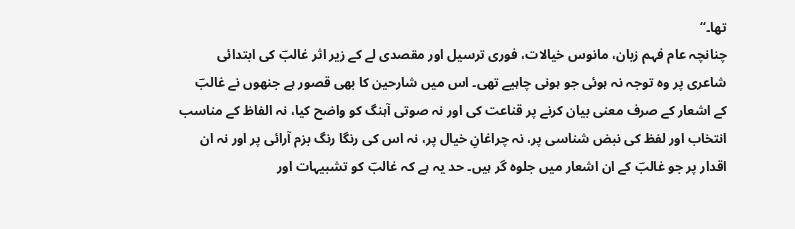تھا۔‘‘
چنانچہ عام فہم زبان، مانوس خیالات، فوری ترسیل اور مقصدی لے کے زیر اثر غالبؔ کی ابتدائی شاعری پر وہ توجہ نہ ہوئی جو ہونی چاہیے تھی۔ اس میں شارحین کا بھی قصور ہے جنھوں نے غالبؔ کے اشعار کے صرف معنی بیان کرنے پر قناعت کی اور نہ صوتی آہنگ کو واضح کیا، نہ الفاظ کے مناسب انتخاب اور لفظ کی نبض شناسی پر، نہ چراغانِ خیال پر، نہ اس کی رنگا رنگ بزم آرائی پر اور نہ ان اقدار پر جو غالبؔ کے ان اشعار میں جلوہ گر ہیں۔ حد یہ ہے کہ غالبؔ کو تشبیہات اور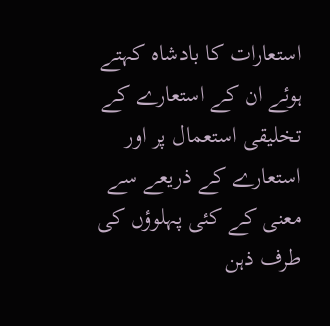استعارات کا بادشاہ کہتے ہوئے ان کے استعارے کے تخلیقی استعمال پر اور استعارے کے ذریعے سے معنی کے کئی پہلوؤں کی طرف ذہن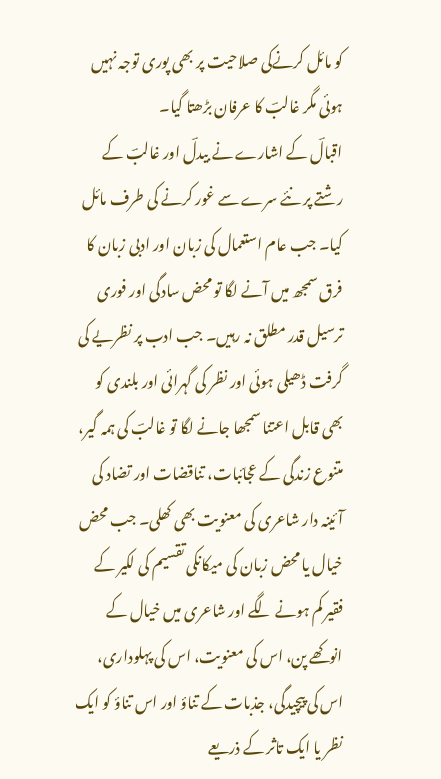کو مائل کرنےکی صلاحیت پر بھی پوری توجہ نہیں ہوئی مگر غالبؔ کا عرفان بڑھتا گیا۔
اقبالؔ کے اشارے نے بیدلؔ اور غالبؔ کے رشتے پر نئے سرے سے غور کرنے کی طرف مائل کیا۔ جب عام استعمال کی زبان اور ادبی زبان کا فرق سمجھ میں آنے لگا تو محض سادگی اور فوری ترسیل قدر مطلق نہ رہیں۔ جب ادب پر نظریے کی گرفت ڈھیلی ہوئی اور نظر کی گہرائی اور بلندی کو بھی قابل اعتنا سمجھا جانے لگا تو غالبؔ کی ہمہ گیر، متنوع زندگی کے عجائبات، تناقضات اور تضاد کی آئینہ دار شاعری کی معنویت بھی کھلی۔ جب محض خیال یا محض زبان کی میکانکی تقسیم کی لکیر کے فقیر کم ہونے لگے اور شاعری میں خیال کے انوکھے پن، اس کی معنویت، اس کی پہلوداری، اس کی پیچیدگی، جذبات کے تناؤ اور اس تناؤ کو ایک نظر یا ایک تاثر کے ذریعے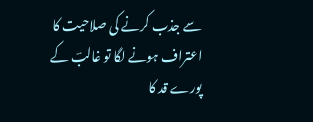سے جذب کرنے کی صلاحیت کا اعتراف ہونے لگا تو غالبؔ کے پورے قد کا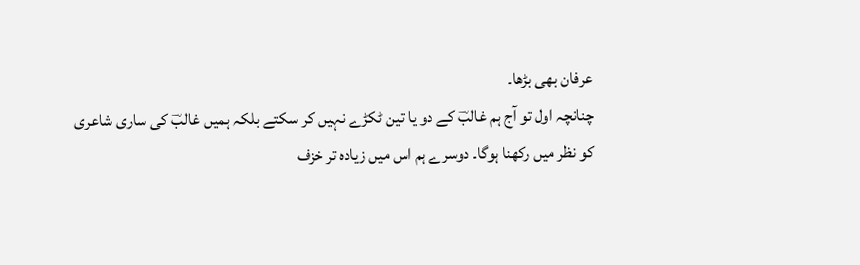عرفان بھی بڑھا۔
چنانچہ اول تو آج ہم غالبؔ کے دو یا تین ٹکڑے نہیں کر سکتے بلکہ ہمیں غالبؔ کی ساری شاعری کو نظر میں رکھنا ہوگا۔ دوسرے ہم اس میں زیادہ تر خزف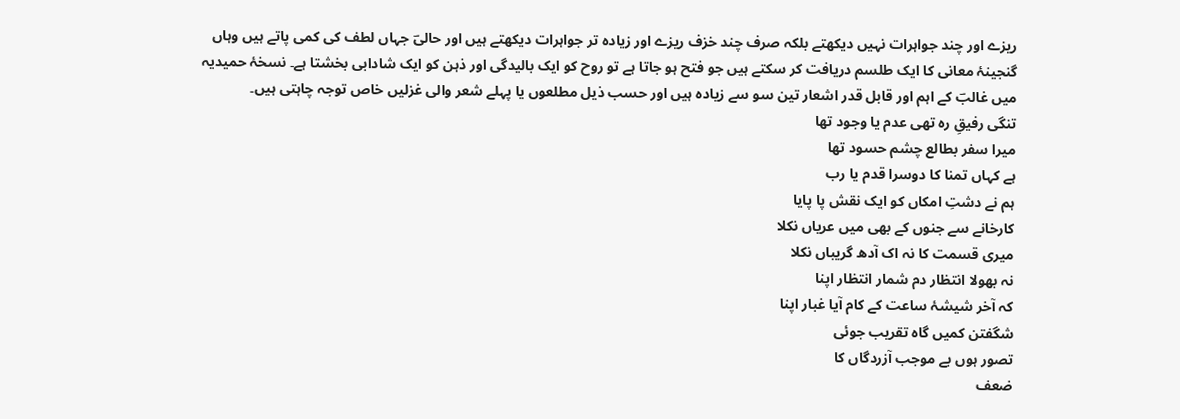ریزے اور چند جواہرات نہیں دیکھتے بلکہ صرف چند خزف ریزے اور زیادہ تر جواہرات دیکھتے ہیں اور حالیؔ جہاں لطف کی کمی پاتے ہیں وہاں گنجینۂ معانی کا ایک طلسم دریافت کر سکتے ہیں جو فتح ہو جاتا ہے تو روح کو ایک بالیدگی اور ذہن کو ایک شادابی بخشتا ہے۔ نسخۂ حمیدیہ میں غالبؔ کے اہم اور قابل قدر اشعار تین سو سے زیادہ ہیں اور حسب ذیل مطلعوں یا پہلے شعر والی غزلیں خاص توجہ چاہتی ہیں۔
تنگی رفیقِ رہ تھی عدم یا وجود تھا
میرا سفر بطالع چشم حسود تھا
ہے کہاں تمنا کا دوسرا قدم یا رب
ہم نے دشتِ امکاں کو ایک نقش پا پایا
کارخانے سے جنوں کے بھی میں عریاں نکلا
میری قسمت کا نہ اک آدھ گریباں نکلا
نہ بھولا انتظار دم شمار انتظار اپنا
کہ آخر شیشۂ ساعت کے کام آیا غبار اپنا
شگفتن کمیں گاہ تقریب جوئی
تصور ہوں بے موجب آزردگاں کا
ضعف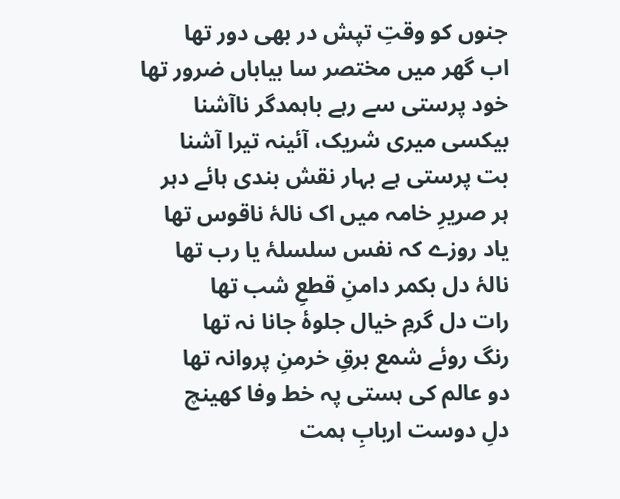جنوں کو وقتِ تپش در بھی دور تھا
اب گھر میں مختصر سا بیاباں ضرور تها
خود پرستی سے رہے باہمدگر ناآشنا
بیکسی میری شریک، آئینہ تیرا آشنا
بت پرستی ہے بہار نقش بندی ہائے دہر
ہر صریرِ خامہ میں اک نالۂ ناقوس تھا
یاد روزے کہ نفس سلسلۂ یا رب تھا
نالۂ دل بکمر دامنِ قطعِ شب تھا
رات دل گرمِ خیال جلوۂ جانا نہ تھا
رنگ روئے شمع برقِ خرمنِ پروانہ تھا
دو عالم کی ہستی پہ خط وفا کھینچ
دلِ دوست اربابِ ہمت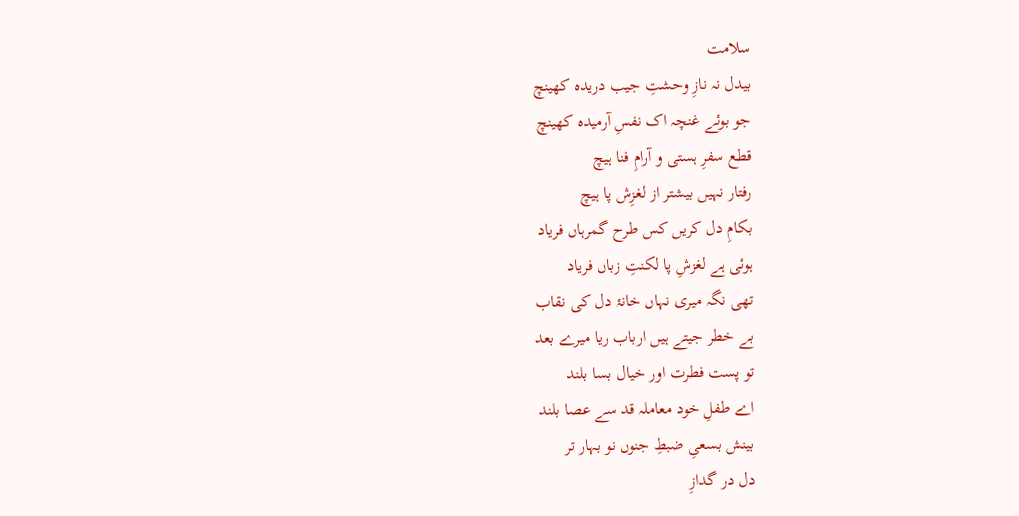سلامت
بیدل نہ نازِ وحشتِ جیب دریدہ کھینچ
جو بوئے غنچہ اک نفسِ آرمیدہ کھینچ
قطع سفرِ ہستی و آرامِ فنا ہیچ
رفتار نہیں بیشتر از لغزِش پا ہیچ
بکامِ دل کریں کس طرح گمرہاں فریاد
ہوئی ہے لغزشِ پا لکنتِ زباں فریاد
تھی نگہ میری نہاں خانۂ دل کی نقاب
بے خطر جیتے ہیں ارباب ریا میرے بعد
تو پست فطرت اور خیال بسا بلند
اے طفلِ خود معاملہ قد سے عصا بلند
بینش بسعیِ ضبطِ جنوں نو بہار تر
دل در گدازِ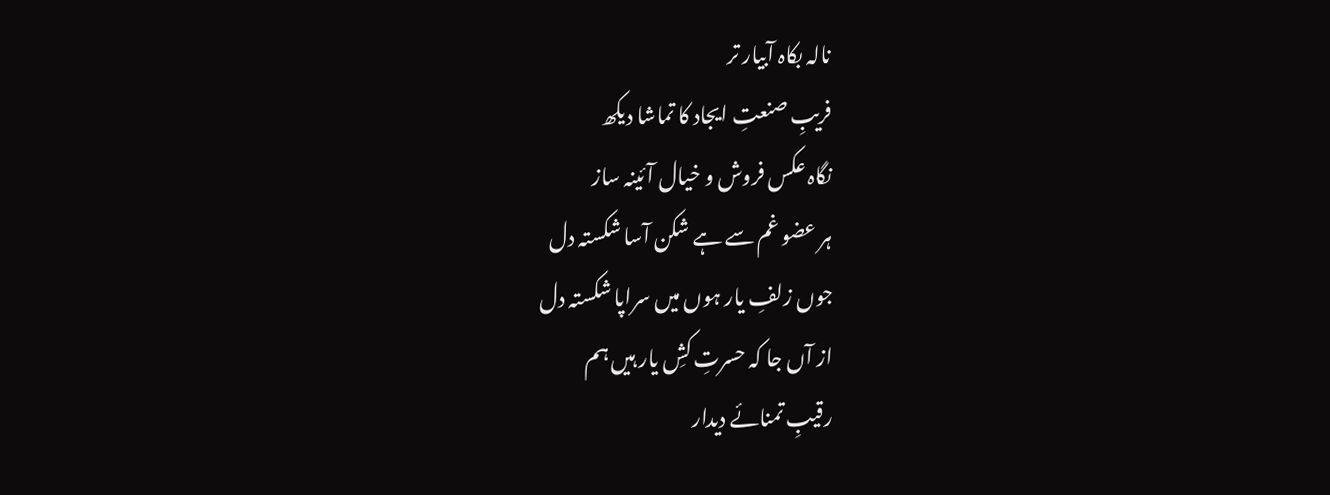نالہ بکاہ آبیار تر
فریبِ صنعتِ ایجاد کا تماشا دیکھ
نگاہ عکس فروش و خیال آئینہ ساز
ہر عضو غم سے ہے شکن آسا شکستہ دل
جوں زلفِ یار ہوں میں سراپا شکستہ دل
از آں جا کہ حسرتِ کشِ یار ہیں ہم
رقیبِ تمنائے دیدار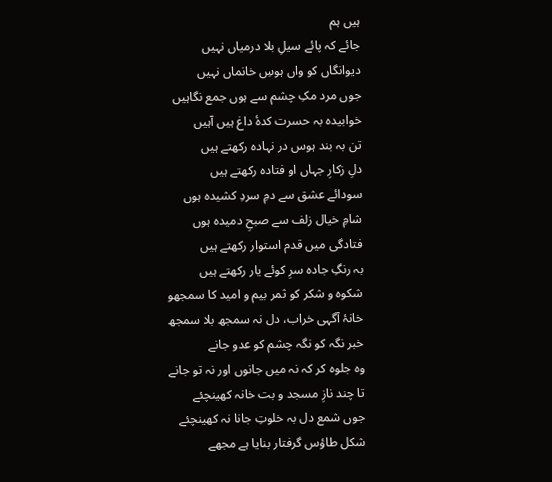ہیں ہم
جائے کہ پائے سیلِ بلا درمیاں نہیں
دیوانگاں کو واں ہوسِ خانماں نہیں
جوں مرد مکِ چشم سے ہوں جمع نگاہیں
خوابیدہ بہ حسرت کدۂ داغ ہیں آہیں
تن بہ بند ہوس در نہادہ رکھتے ہیں
دلِ زکارِ جہاں او فتادہ رکھتے ہیں
سودائے عشق سے دمِ سردِ کشیدہ ہوں
شامِ خیال زلف سے صبحِ دمیدہ ہوں
فتادگی میں قدم استوار رکھتے ہیں
بہ رنگِ جادہ سرِ کوئے یار رکھتے ہیں
شکوہ و شکر کو ثمر بیم و امید کا سمجھو
خانۂ آگہی خراب، دل نہ سمجھ بلا سمجھ
خبر نگہ کو نگہ چشم کو عدو جانے
وہ جلوہ کر کہ نہ میں جانوں اور نہ تو جانے
تا چند نازِ مسجد و بت خانہ کھینچئے
جوں شمع دل بہ خلوتِ جانا نہ کھینچئے
شکل طاؤس گرفتار بنایا ہے مجھے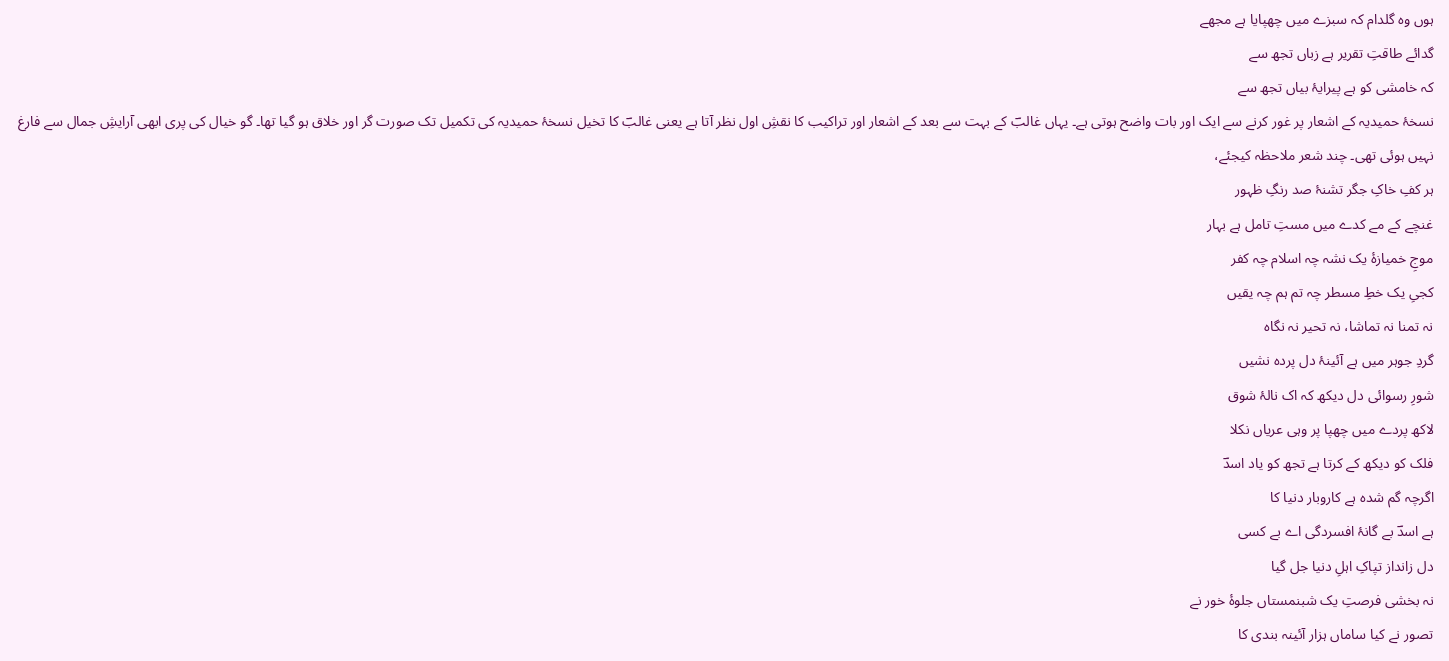ہوں وہ گلدام کہ سبزے میں چھپایا ہے مجھے
گدائے طاقتِ تقریر ہے زباں تجھ سے
کہ خامشی کو ہے پیرایۂ بیاں تجھ سے
نسخۂ حمیدیہ کے اشعار پر غور کرنے سے ایک اور بات واضح ہوتی ہے۔ یہاں غالبؔ کے بہت سے بعد کے اشعار اور تراکیب کا نقشِ اول نظر آتا ہے یعنی غالبؔ کا تخیل نسخۂ حمیدیہ کی تکمیل تک صورت گر اور خلاق ہو گیا تھا۔ گو خیال کی پری ابھی آرایشِ جمال سے فارغ نہیں ہوئی تھی۔ چند شعر ملاحظہ کیجئے،
ہر کفِ خاکِ جگر تشنۂ صد رنگِ ظہور
غنچے کے مے کدے میں مستِ تامل ہے بہار
موجِ خمیازۂ یک نشہ چہ اسلام چہ کفر
کجیِ یک خطِ مسطر چہ تم ہم چہ یقیں
نہ تمنا نہ تماشا، نہ تحیر نہ نگاہ
گردِ جوہر میں ہے آئینۂ دل پردہ نشیں
شورِ رسوائی دل دیکھ کہ اک نالۂ شوق
لاکھ پردے میں چھپا پر وہی عریاں نکلا
فلک کو دیکھ کے کرتا ہے تجھ کو یاد اسدؔ
اگرچہ گم شدہ ہے کاروبار دنیا کا
ہے اسدؔ بے گانۂ افسردگی اے بے کسی
دل زانداز تپاکِ اہلِ دنیا جل گیا
نہ بخشی فرصتِ یک شبنمستاں جلوۂ خور نے
تصور نے کیا ساماں ہزار آئینہ بندی کا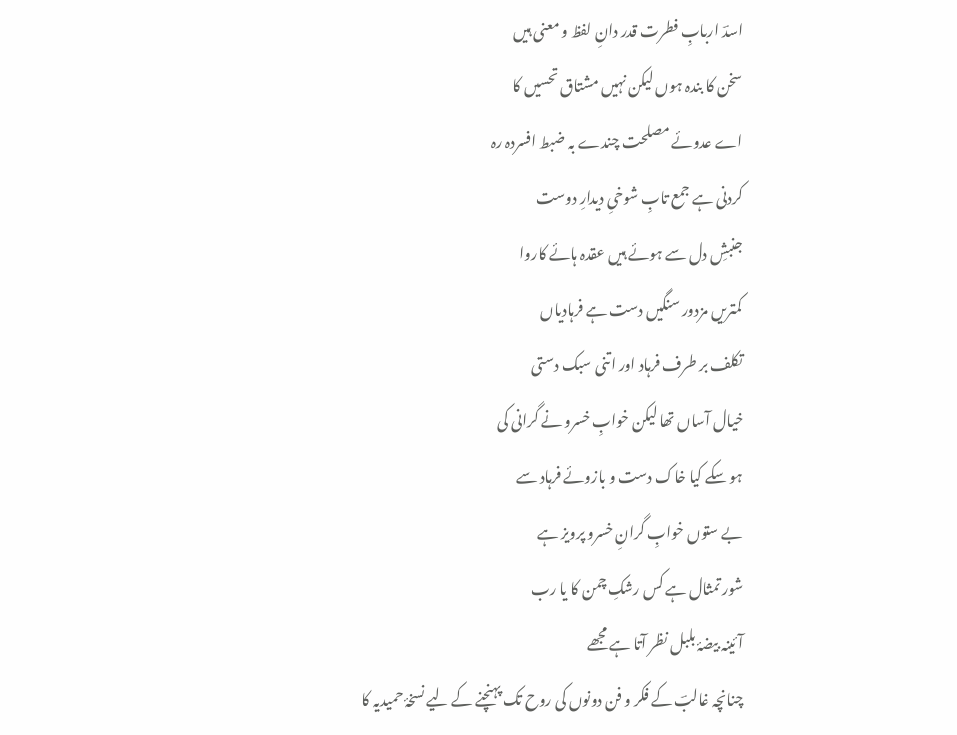اسدؔ اربابِ فطرت قدر دانِ لفظ و معنی ہیں
سخن کا بندہ ہوں لیکن نہیں مشتاق تحسیں کا
اے عدوئے مصلحت چندے بہ ضبط افسردہ رہ
کردنی ہے جمع تابِ شوخیِ دیدارِ دوست
جنبشِ دل سے ہوئے ہیں عقدہ ہائے کاروا
کمتریں مزدور سنگیں دست ہے فرہادیاں
تکلف بر طرف فرہاد اور اتنی سبک دستی
خیال آساں تھا لیکن خوابِ خسرو نے گرانی کی
ہو سکے کیا خاک دست و بازوئے فرہاد سے
بے ستوں خوابِ گرانِ خسرو پرویز ہے
شور تمثال ہے کس رشکِ چمن کا یا رب
آئینہ بیضۂ بلبل نظر آتا ہے مجھے
چنانچہ غالبؔ کے فکر و فن دونوں کی روح تک پہنچنے کے لیے نسخۂ حمیدیہ کا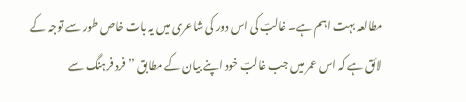مطالعہ بہت اہم ہے۔ غالبؔ کی اس دور کی شاعری میں یہ بات خاص طور سے توجہ کے لائق ہے کہ اس عمر میں جب غالبؔ خود اپنے بیان کے مطابق ’’فرد فرہنگ سے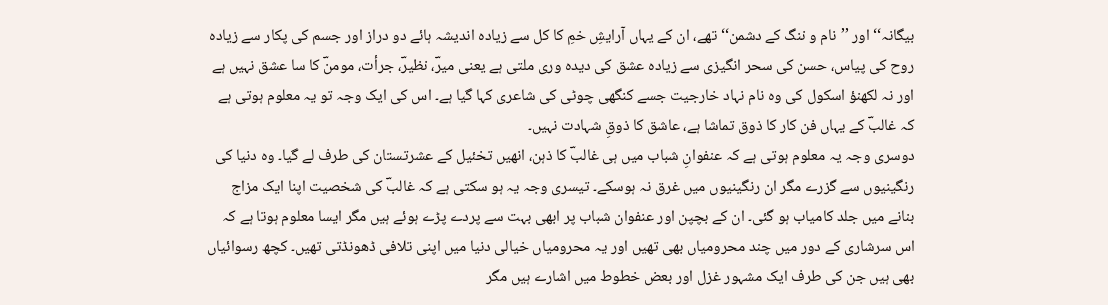بیگانہ‘‘ اور ’’نام و ننگ کے دشمن‘‘ تھے، ان کے یہاں آرایشِ خمِ کا کل سے زیادہ اندیشہ ہائے دو دراز اور جسم کی پکار سے زیادہ روح کی پیاس، حسن کی سحر انگیزی سے زیادہ عشق کی دیدہ وری ملتی ہے یعنی میرؔ، نظیرؔ، جرأت، مومنؔ کا سا عشق نہیں ہے اور نہ لکھنؤ اسکول کی وہ نام نہاد خارجیت جسے کنگھی چوٹی کی شاعری کہا گیا ہے۔ اس کی ایک وجہ تو یہ معلوم ہوتی ہے کہ غالبؔ کے یہاں فن کار کا ذوق تماشا ہے، عاشق کا ذوقِ شہادت نہیں۔
دوسری وجہ یہ معلوم ہوتی ہے کہ عنفوانِ شباب میں ہی غالبؔ کا ذہن، انھیں تخئیل کے عشرتستان کی طرف لے گیا۔ وہ دنیا کی رنگینیوں سے گزرے مگر ان رنگینیوں میں غرق نہ ہوسکے۔ تیسری وجہ یہ ہو سکتی ہے کہ غالبؔ کی شخصیت اپنا ایک مزاج بنانے میں جلد کامیاب ہو گئی۔ ان کے بچپن اور عنفوان شباب پر ابھی بہت سے پردے پڑے ہوئے ہیں مگر ایسا معلوم ہوتا ہے کہ اس سرشاری کے دور میں چند محرومیاں بھی تھیں اور یہ محرومیاں خیالی دنیا میں اپنی تلافی ڈھونڈتی تھیں۔ کچھ رسوائیاں بھی ہیں جن کی طرف ایک مشہور غزل اور بعض خطوط میں اشارے ہیں مگر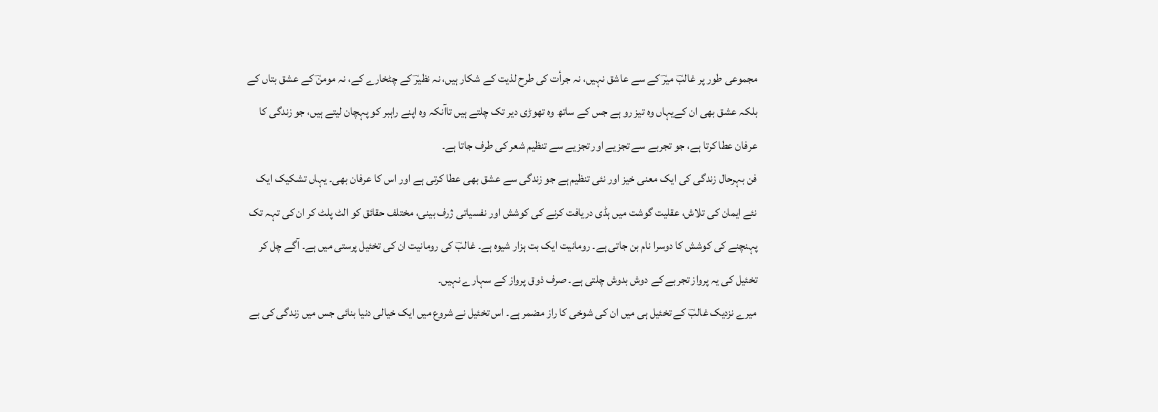مجموعی طور پر غالبؔ میرؔ کے سے عاشق نہیں، نہ جرأت کی طرح لذیت کے شکار ہیں، نہ نظیرؔ کے چٹخارے کے، نہ مومنؔ کے عشق بتاں کے بلکہ عشق بھی ان کےیہاں وہ تیز رو ہے جس کے ساتھ وہ تھوڑی دیر تک چلتے ہیں تاآنکہ وہ اپنے راہبر کو پہچان لیتے ہیں، جو زندگی کا عرفان عطا کرتا ہے، جو تجربے سے تجزیے اور تجزیے سے تنظیم شعر کی طرف جاتا ہے۔
فن بہرحال زندگی کی ایک معنی خیز اور نئی تنظیم ہے جو زندگی سے عشق بھی عطا کرتی ہے اور اس کا عرفان بھی۔ یہاں تشکیک ایک نئے ایمان کی تلاش، عقلیت گوشت میں ہڈی دریافت کرنے کی کوشش اور نفسیاتی ژرف بینی، مختلف حقائق کو الٹ پلٹ کر ان کی تہہ تک پہنچنے کی کوشش کا دوسرا نام بن جاتی ہے۔ رومانیت ایک بت ہزار شیوہ ہے۔ غالبؔ کی رومانیت ان کی تخئیل پرستی میں ہے۔ آگے چل کر تخئیل کی یہ پرواز تجربے کے دوش بدوش چلتی ہے۔ صرف ذوق پرواز کے سہارے نہیں۔
میرے نزدیک غالبؔ کے تخئیل ہی میں ان کی شوخی کا راز مضمر ہے۔ اس تخئیل نے شروع میں ایک خیالی دنیا بنائی جس میں زندگی کی بے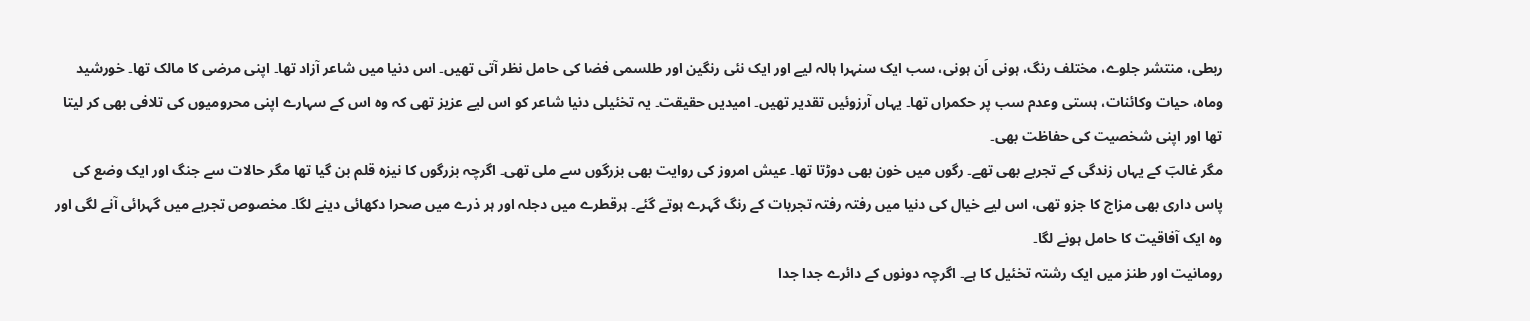ربطی، منتشر جلوے، مختلف رنگ، ہونی اَن ہونی، سب ایک سنہرا ہالہ لیے اور ایک نئی رنگین اور طلسمی فضا کی حامل نظر آتی تھیں۔ اس دنیا میں شاعر آزاد تھا۔ اپنی مرضی کا مالک تھا۔ خورشید وماہ، حیات وکائنات، ہستی وعدم سب پر حکمراں تھا۔ یہاں آرزوئیں تقدیر تھیں۔ امیدیں حقیقت۔ یہ تخئیلی دنیا شاعر کو اس لیے عزیز تھی کہ وہ اس کے سہارے اپنی محرومیوں کی تلافی بھی کر لیتا تھا اور اپنی شخصیت کی حفاظت بھی۔
مگر غالبؔ کے یہاں زندگی کے تجربے بھی تھے۔ رگوں میں خون بھی دوڑتا تھا۔ عیش امروز کی روایت بھی بزرگوں سے ملی تھی۔ اگرچہ بزرگوں کا نیزہ قلم بن گیا تھا مگر حالات سے جنگ اور ایک وضع کی پاس داری بھی مزاج کا جزو تھی، اس لیے خیال کی دنیا میں رفتہ رفتہ تجربات کے رنگ گہرے ہوتے گئے۔ ہرقطرے میں دجلہ اور ہر ذرے میں صحرا دکھائی دینے لگا۔ مخصوص تجربے میں گہرائی آنے لگی اور وہ ایک آفاقیت کا حامل ہونے لگا۔
رومانیت اور طنز میں ایک رشتہ تخئیل کا ہے۔ اگرچہ دونوں کے دائرے جدا جدا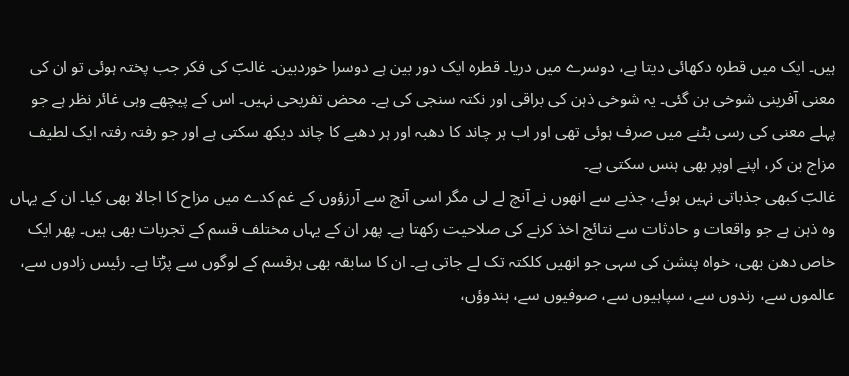ہیں۔ ایک میں قطرہ دکھائی دیتا ہے، دوسرے میں دریا۔ قطرہ ایک دور بین ہے دوسرا خوردبین۔ غالبؔ کی فکر جب پختہ ہوئی تو ان کی معنی آفرینی شوخی بن گئی۔ یہ شوخی ذہن کی براقی اور نکتہ سنجی کی ہے۔ محض تفریحی نہیں۔ اس کے پیچھے وہی غائر نظر ہے جو پہلے معنی کی رسی بٹنے میں صرف ہوئی تھی اور اب ہر چاند کا دھبہ اور ہر دھبے کا چاند دیکھ سکتی ہے اور جو رفتہ رفتہ ایک لطیف مزاج بن کر، اپنے اوپر بھی ہنس سکتی ہے۔
غالبؔ کبھی جذباتی نہیں ہوئے، جذبے سے انھوں نے آنچ لے لی مگر اسی آنچ سے آرزؤوں کے غم کدے میں مزاح کا اجالا بھی کیا۔ ان کے یہاں وہ ذہن ہے جو واقعات و حادثات سے نتائج اخذ کرنے کی صلاحیت رکھتا ہے۔ پھر ان کے یہاں مختلف قسم کے تجربات بھی ہیں۔ پھر ایک خاص دھن بھی، خواہ پنشن کی سہی جو انھیں کلکتہ تک لے جاتی ہے۔ ان کا سابقہ بھی ہرقسم کے لوگوں سے پڑتا ہے۔ رئیس زادوں سے، عالموں سے، رندوں سے، سپاہیوں سے، صوفیوں سے، ہندوؤں،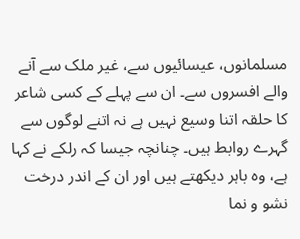مسلمانوں، عیسائیوں سے، غیر ملک سے آنے والے افسروں سے۔ ان سے پہلے کے کسی شاعر کا حلقہ اتنا وسیع نہیں ہے نہ اتنے لوگوں سے گہرے روابط ہیں۔ چنانچہ جیسا کہ رلکے نے کہا ہے، وہ باہر دیکھتے ہیں اور ان کے اندر درخت نشو و نما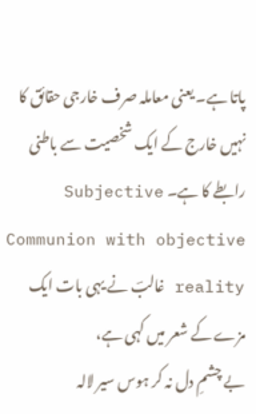پاتا ہے۔ یعنی معاملہ صرف خارجی حقائق کا نہیں خارج کے ایک شخصیت سے باطنی رابطے کا ہے۔ Subjective Communion with objective reality غالبؔ نے یہی بات ایک مزے کے شعر میں کہی ہے،
بے چشمِ دل نہ کر ہوس سیر لالہ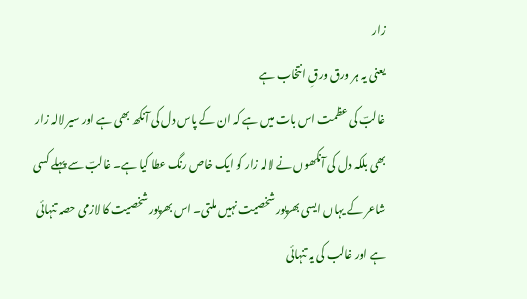زار
یعنی یہ ہر ورق ورقِ انتخاب ہے
غالبؔ کی عظمت اس بات میں ہے کہ ان کے پاس دل کی آنکھ بھی ہے اور سیر لالہ زار بھی بلکہ دل کی آنکھوں نے لالہ زار کو ایک خاص رنگ عطا کیا ہے۔ غالبؔ سے پہلے کسی شاعر کے یہاں ایسی بھرپور شخصیت نہیں ملتی۔ اس بھرپور شخصیت کا لازمی حصہ تنہائی ہے اور غالب کی یہ تنہائی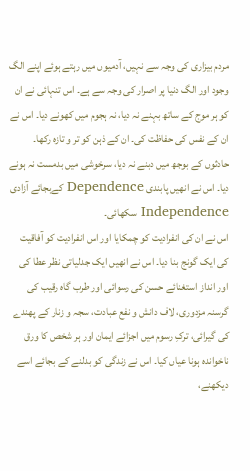مردم بیزاری کی وجہ سے نہیں، آدمیوں میں رہتے ہوئے اپنے الگ وجود اور الگ دنیا پر اصرار کی وجہ سے ہے۔ اس تنہائی نے ان کو ہر موج کے ساتھ بہنے نہ دیا، نہ ہجوم میں کھونے دیا۔ اس نے ان کے نفس کی حفاظت کی۔ ان کے ذہن کو تر و تازہ رکھا۔ حادثوں کے بوجھ میں دبنے نہ دیا، سرخوشی میں بدمست نہ ہونے دیا۔ اس نے انھیں پابندی Dependence کےبجائے آزادی Independence سکھائی۔
اس نے ان کی انفرادیت کو چمکایا اور اس انفرادیت کو آفاقیت کی ایک گونج بنا دیا۔ اس نے انھیں ایک جدلیاتی نظر عطا کی اور انداز استغنائے حسن کی رسوائی اور طرب گاہ رقیب کی گرسنہ مزدوری، لاف دانش و نفع عبادت، سجہ و زنار کے پھندے کی گیرائی، ترکِ رسوم میں اجزائے ایمان اور ہر شخص کا ورق ناخواندہ ہونا عیاں کیا۔ اس نے زندگی کو بدلنے کے بجائے اسے دیکھنے،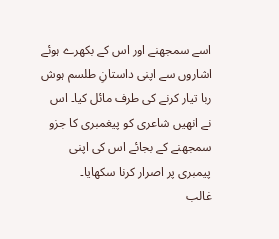اسے سمجھنے اور اس کے بکھرے ہوئے اشاروں سے اپنی داستانِ طلسم ہوش ربا تیار کرنے کی طرف مائل کیا۔ اس نے انھیں شاعری کو پیغمبری کا جزو سمجھنے کے بجائے اس کی اپنی پیمبری پر اصرار کرنا سکھایا۔
غالب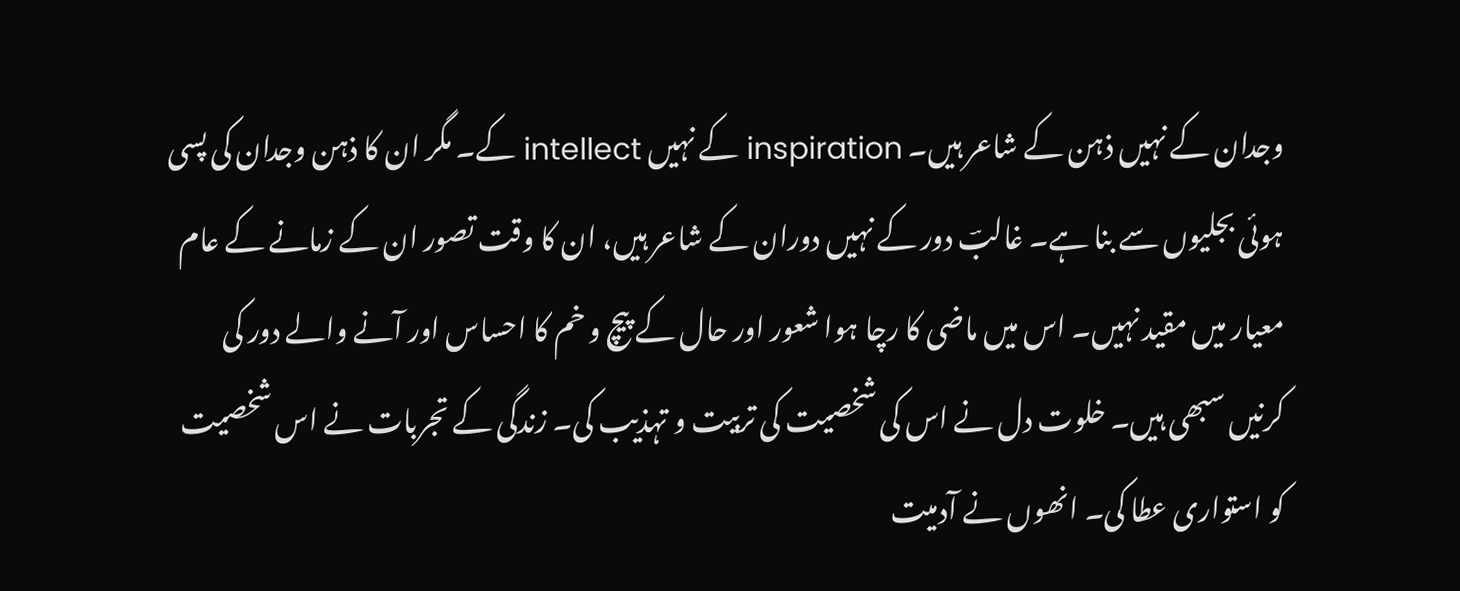وجدان کے نہیں ذہن کے شاعر ہیں۔ inspiration کے نہیں intellect کے۔ مگر ان کا ذہن وجدان کی پسی ہوئی بجلیوں سے بنا ہے۔ غالبؔ دور کے نہیں دوران کے شاعر ہیں، ان کا وقت تصور ان کے زمانے کے عام معیار میں مقید نہیں۔ اس میں ماضی کا رچا ہوا شعور اور حال کے پیچ و خم کا احساس اور آنے والے دور کی کرنیں سبھی ہیں۔ خلوت دل نے اس کی شخصیت کی تربیت و تہذیب کی۔ زندگی کے تجربات نے اس شخصیت کو استواری عطا کی۔ انھوں نے آدمیت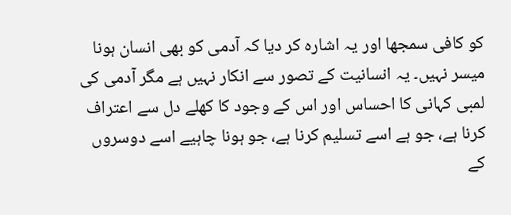کو کافی سمجھا اور یہ اشارہ کر دیا کہ آدمی کو بھی انسان ہونا میسر نہیں۔ یہ انسانیت کے تصور سے انکار نہیں ہے مگر آدمی کی لمبی کہانی کا احساس اور اس کے وجود کا کھلے دل سے اعتراف کرنا ہے، جو ہے اسے تسلیم کرنا ہے، جو ہونا چاہیے اسے دوسروں کے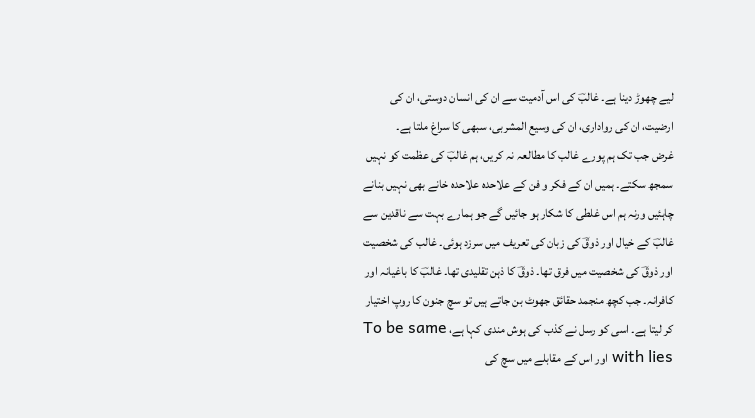لیے چھوڑ دینا ہے۔ غالبؔ کی اس آدمیت سے ان کی انسان دوستی، ان کی ارضیت، ان کی رواداری، ان کی وسیع المشربی، سبھی کا سراغ ملتا ہے۔
غرض جب تک ہم پورے غالب کا مطالعہ نہ کریں، ہم غالبؔ کی عظمت کو نہیں سمجھ سکتے۔ ہمیں ان کے فکر و فن کے علاحدہ علاحدہ خانے بھی نہیں بنانے چاہئیں ورنہ ہم اس غلطی کا شکار ہو جائیں گے جو ہمارے بہت سے ناقدین سے غالبؔ کے خیال اور ذوقؔ کی زبان کی تعریف میں سرزد ہوئی۔ غالب کی شخصیت اور ذوقؔ کی شخصیت میں فرق تھا۔ ذوقؔ کا ذہن تقلیدی تھا۔ غالبؔ کا باغیانہ اور کافرانہ۔ جب کچھ منجمد حقائق جھوٹ بن جاتے ہیں تو سچ جنون کا روپ اختیار کر لیتا ہے۔ اسی کو رسل نے کذب کی ہوش مندی کہا ہے، To be same with lies اور اس کے مقابلے میں سچ کی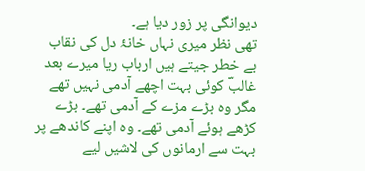دیوانگی پر زور دیا ہے۔
تھی نظر میری نہاں خانۂ دل کی نقاب
بے خطر جیتے ہیں ارباب ریا میرے بعد
غالبؔ کوئی بہت اچھے آدمی نہیں تھے مگر وہ بڑے مزے کے آدمی تھے۔ بڑے کڑھے ہوئے آدمی تھے۔ وہ اپنے کاندھے پر بہت سے ارمانوں کی لاشیں لیے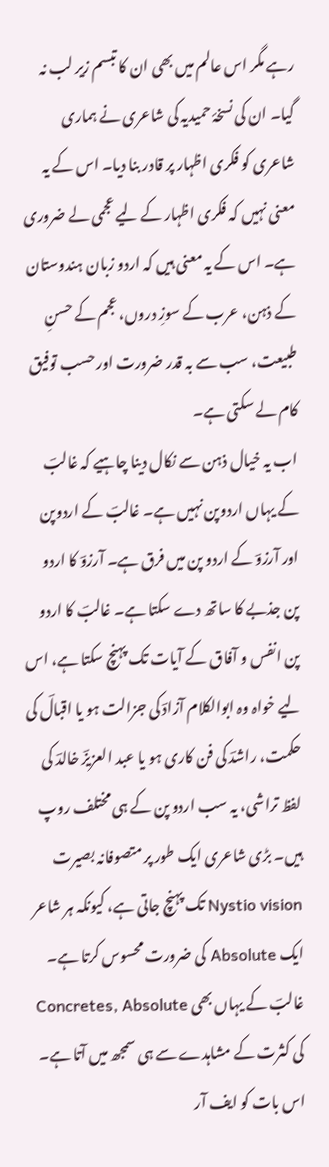رہے مگر اس عالم میں بھی ان کا تبسم زیر لب نہ گیا۔ ان کی نسخۂ حمیدیہ کی شاعری نے ہماری شاعری کو فکری اظہار پر قادر بنا دیا۔ اس کے یہ معنی نہیں کہ فکری اظہار کے لیے عجمی لے ضروری ہے۔ اس کے یہ معنی ہیں کہ اردو زبان ہندوستان کے ذہن، عرب کے سوزِ دروں، عجم کے حسنِ طبیعت، سب سے بہ قدر ضرورت اور حسب توفیق کام لے سکتی ہے۔
اب یہ خیال ذہن سے نکال دینا چاہیے کہ غالبؔ کے یہاں اردوپن نہیں ہے۔ غالبؔ کے اردوپن اور آرزوؔ کے اردو پن میں فرق ہے۔ آرزوؔ کا اردو پن جذبے کا ساتھ دے سکتا ہے۔ غالبؔ کا اردو پن انفس و آفاق کے آیات تک پہنچ سکتا ہے، اس لیے خواہ وہ ابوالکلام آزادؔ کی جزالت ہو یا اقبالؔ کی حکمت، راشدؔ کی فن کاری ہو یا عبد العزیزؔ خالدؔ کی لفظ تراشی، یہ سب اردو پن کے ہی مختلف روپ ہیں۔ بڑی شاعری ایک طور پر متصوفانہ بصیرت Nystio vision تک پہنچ جاتی ہے، کیونکہ ہر شاعر ایک Absolute کی ضرورت محسوس کرتا ہے۔ غالبؔ کے یہاں بھی Concretes, Absolute کی کثرت کے مشاہدے سے ہی سمجھ میں آتا ہے۔ اس بات کو ایف آر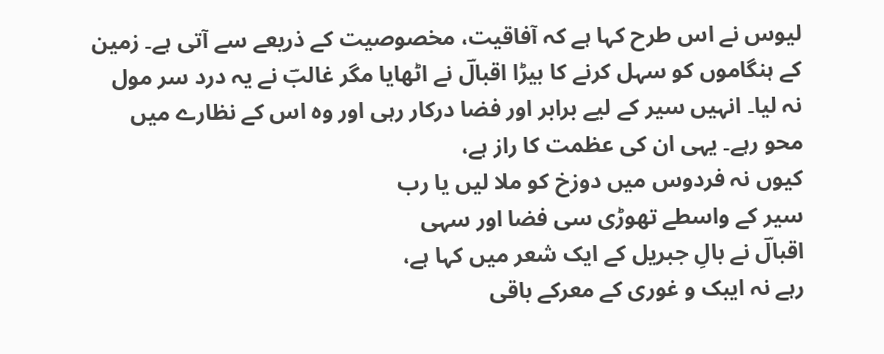لیوس نے اس طرح کہا ہے کہ آفاقیت، مخصوصیت کے ذریعے سے آتی ہے۔ زمین کے ہنگاموں کو سہل کرنے کا بیڑا اقبالؔ نے اٹھایا مگر غالبؔ نے یہ درد سر مول نہ لیا۔ انہیں سیر کے لیے برابر اور فضا درکار رہی اور وہ اس کے نظارے میں محو رہے۔ یہی ان کی عظمت کا راز ہے،
کیوں نہ فردوس میں دوزخ کو ملا لیں یا رب
سیر کے واسطے تھوڑی سی فضا اور سہی
اقبالؔ نے بالِ جبریل کے ایک شعر میں کہا ہے،
رہے نہ ایبک و غوری کے معرکے باقی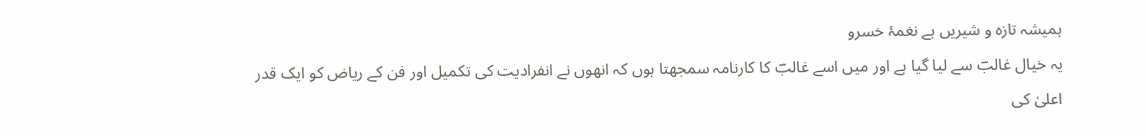ہمیشہ تازہ و شیریں ہے نغمۂ خسرو
یہ خیال غالبؔ سے لیا گیا ہے اور میں اسے غالبؔ کا کارنامہ سمجھتا ہوں کہ انھوں نے انفرادیت کی تکمیل اور فن کے ریاض کو ایک قدر اعلیٰ کی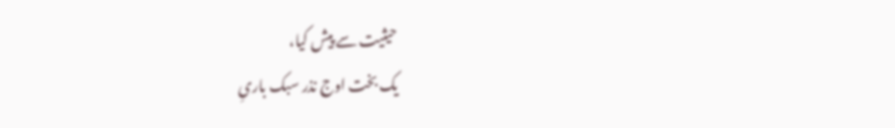حیثیت سے پیش کیا،
یک بخت اوج نذر سبک باریِ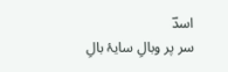اسدؔ
سر پر وبالِ سایۂ بالِ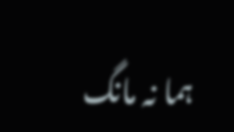ہما نہ مانگ